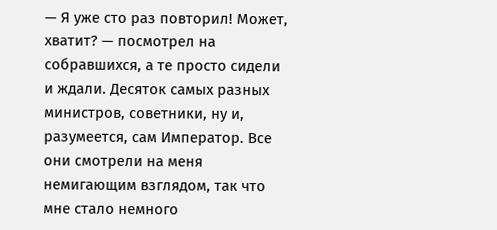— Я уже сто раз повторил! Может, хватит? — посмотрел на собравшихся, а те просто сидели и ждали. Десяток самых разных министров, советники, ну и, разумеется, сам Император. Все они смотрели на меня немигающим взглядом, так что мне стало немного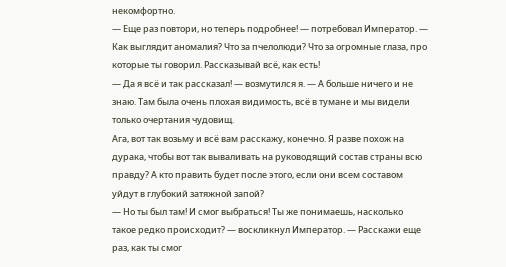некомфортно.
— Еще раз повтори, но теперь подробнее! — потребовал Император. — Как выглядит аномалия? Что за пчелолюди? Что за огромные глаза, про которые ты говорил. Рассказывай всё, как есть!
— Да я всё и так рассказал! — возмутился я. — А больше ничего и не знаю. Там была очень плохая видимость, всё в тумане и мы видели только очертания чудовищ.
Ага, вот так возьму и всё вам расскажу, конечно. Я разве похож на дурака, чтобы вот так вываливать на руководящий состав страны всю правду? А кто править будет после этого, если они всем составом уйдут в глубокий затяжной запой?
— Но ты был там! И смог выбраться! Ты же понимаешь, насколько такое редко происходит? — воскликнул Император. — Расскажи еще раз, как ты смог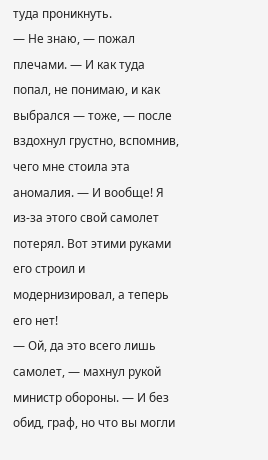туда проникнуть.
— Не знаю, — пожал плечами. — И как туда попал, не понимаю, и как выбрался — тоже, — после вздохнул грустно, вспомнив, чего мне стоила эта аномалия. — И вообще! Я из-за этого свой самолет потерял. Вот этими руками его строил и модернизировал, а теперь его нет!
— Ой, да это всего лишь самолет, — махнул рукой министр обороны. — И без обид, граф, но что вы могли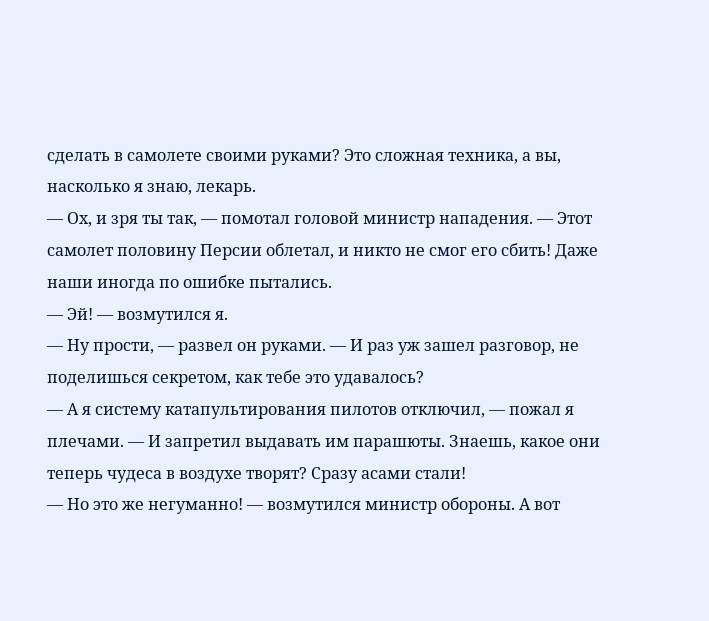сделать в самолете своими руками? Это сложная техника, а вы, насколько я знаю, лекарь.
— Ох, и зря ты так, — помотал головой министр нападения. — Этот самолет половину Персии облетал, и никто не смог его сбить! Даже наши иногда по ошибке пытались.
— Эй! — возмутился я.
— Ну прости, — развел он руками. — И раз уж зашел разговор, не поделишься секретом, как тебе это удавалось?
— А я систему катапультирования пилотов отключил, — пожал я плечами. — И запретил выдавать им парашюты. Знаешь, какое они теперь чудеса в воздухе творят? Сразу асами стали!
— Но это же негуманно! — возмутился министр обороны. А вот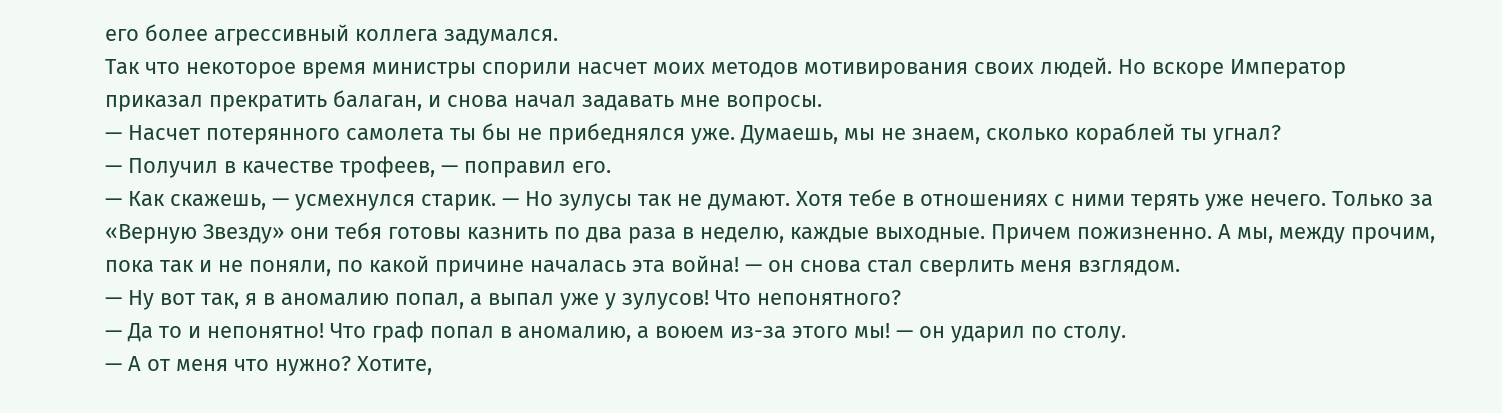его более агрессивный коллега задумался.
Так что некоторое время министры спорили насчет моих методов мотивирования своих людей. Но вскоре Император приказал прекратить балаган, и снова начал задавать мне вопросы.
— Насчет потерянного самолета ты бы не прибеднялся уже. Думаешь, мы не знаем, сколько кораблей ты угнал?
— Получил в качестве трофеев, — поправил его.
— Как скажешь, — усмехнулся старик. — Но зулусы так не думают. Хотя тебе в отношениях с ними терять уже нечего. Только за «Верную Звезду» они тебя готовы казнить по два раза в неделю, каждые выходные. Причем пожизненно. А мы, между прочим, пока так и не поняли, по какой причине началась эта война! — он снова стал сверлить меня взглядом.
— Ну вот так, я в аномалию попал, а выпал уже у зулусов! Что непонятного?
— Да то и непонятно! Что граф попал в аномалию, а воюем из-за этого мы! — он ударил по столу.
— А от меня что нужно? Хотите,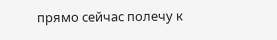прямо сейчас полечу к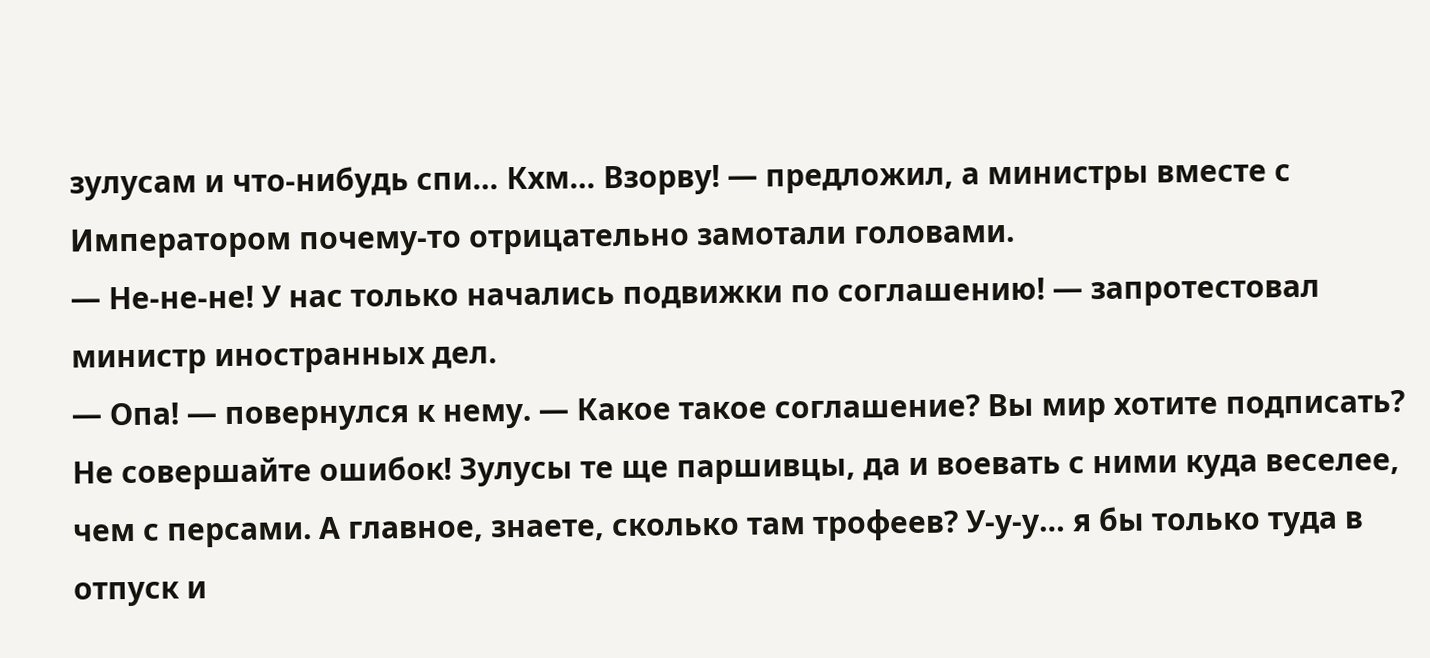зулусам и что-нибудь спи… Кхм… Взорву! — предложил, а министры вместе с Императором почему-то отрицательно замотали головами.
— Не-не-не! У нас только начались подвижки по соглашению! — запротестовал министр иностранных дел.
— Опа! — повернулся к нему. — Какое такое соглашение? Вы мир хотите подписать? Не совершайте ошибок! Зулусы те ще паршивцы, да и воевать с ними куда веселее, чем с персами. А главное, знаете, сколько там трофеев? У-у-у… я бы только туда в отпуск и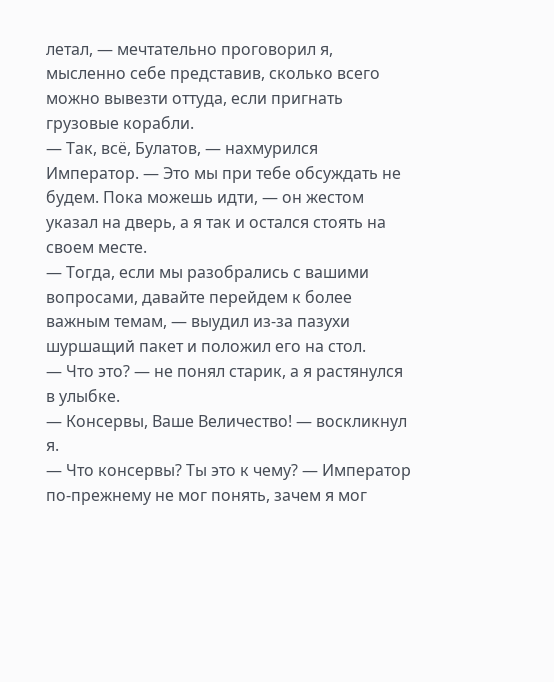летал, — мечтательно проговорил я, мысленно себе представив, сколько всего можно вывезти оттуда, если пригнать грузовые корабли.
— Так, всё, Булатов, — нахмурился Император. — Это мы при тебе обсуждать не будем. Пока можешь идти, — он жестом указал на дверь, а я так и остался стоять на своем месте.
— Тогда, если мы разобрались с вашими вопросами, давайте перейдем к более важным темам, — выудил из-за пазухи шуршащий пакет и положил его на стол.
— Что это? — не понял старик, а я растянулся в улыбке.
— Консервы, Ваше Величество! — воскликнул я.
— Что консервы? Ты это к чему? — Император по-прежнему не мог понять, зачем я мог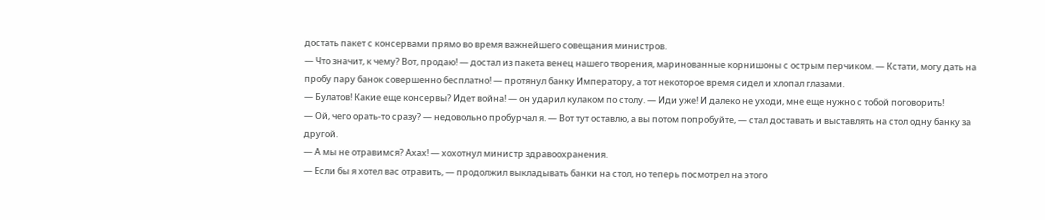достать пакет с консервами прямо во время важнейшего совещания министров.
— Что значит, к чему? Вот, продаю! — достал из пакета венец нашего творения, маринованные корнишоны с острым перчиком. — Кстати, могу дать на пробу пару банок совершенно бесплатно! — протянул банку Императору, а тот некоторое время сидел и хлопал глазами.
— Булатов! Какие еще консервы? Идет война! — он ударил кулаком по столу. — Иди уже! И далеко не уходи, мне еще нужно с тобой поговорить!
— Ой, чего орать-то сразу? — недовольно пробурчал я. — Вот тут оставлю, а вы потом попробуйте, — стал доставать и выставлять на стол одну банку за другой.
— А мы не отравимся? Ахах! — хохотнул министр здравоохранения.
— Если бы я хотел вас отравить, — продолжил выкладывать банки на стол, но теперь посмотрел на этого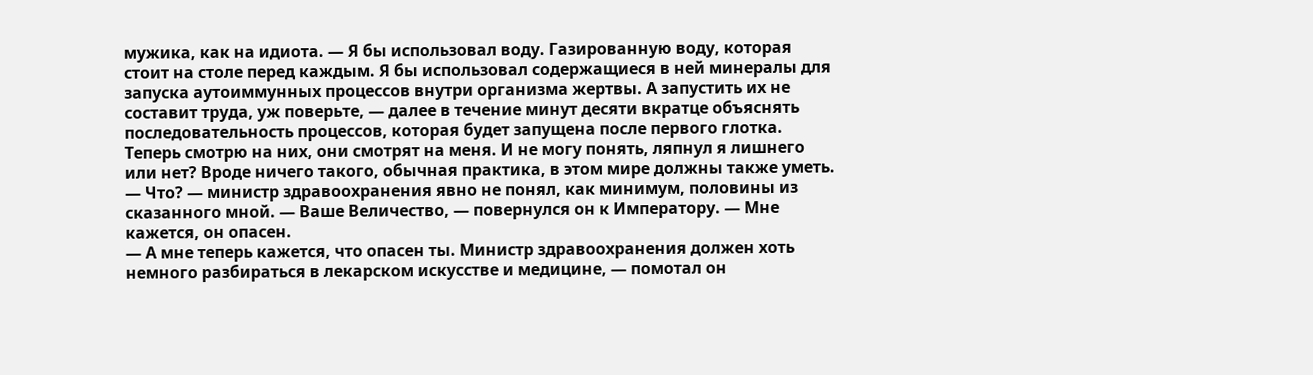мужика, как на идиота. — Я бы использовал воду. Газированную воду, которая стоит на столе перед каждым. Я бы использовал содержащиеся в ней минералы для запуска аутоиммунных процессов внутри организма жертвы. А запустить их не составит труда, уж поверьте, — далее в течение минут десяти вкратце объяснять последовательность процессов, которая будет запущена после первого глотка.
Теперь смотрю на них, они смотрят на меня. И не могу понять, ляпнул я лишнего или нет? Вроде ничего такого, обычная практика, в этом мире должны также уметь.
— Что? — министр здравоохранения явно не понял, как минимум, половины из сказанного мной. — Ваше Величество, — повернулся он к Императору. — Мне кажется, он опасен.
— А мне теперь кажется, что опасен ты. Министр здравоохранения должен хоть немного разбираться в лекарском искусстве и медицине, — помотал он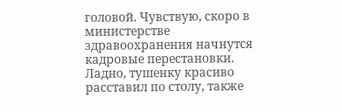головой. Чувствую, скоро в министерстве здравоохранения начнутся кадровые перестановки.
Ладно, тушенку красиво расставил по столу, также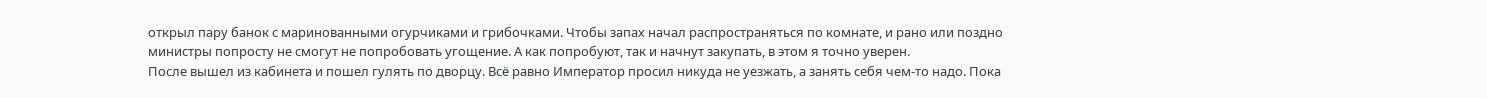открыл пару банок с маринованными огурчиками и грибочками. Чтобы запах начал распространяться по комнате, и рано или поздно министры попросту не смогут не попробовать угощение. А как попробуют, так и начнут закупать, в этом я точно уверен.
После вышел из кабинета и пошел гулять по дворцу. Всё равно Император просил никуда не уезжать, а занять себя чем-то надо. Пока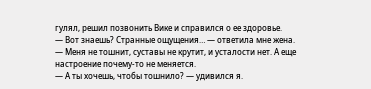гулял, решил позвонить Вике и справился о ее здоровье.
— Вот знаешь? Странные ощущения… — ответила мне жена. — Меня не тошнит, суставы не крутит, и усталости нет. А еще настроение почему-то не меняется.
— А ты хочешь, чтобы тошнило? — удивился я.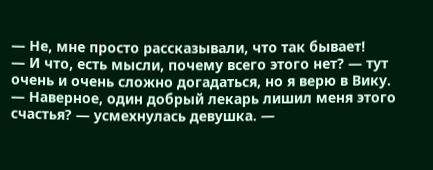— Не, мне просто рассказывали, что так бывает!
— И что, есть мысли, почему всего этого нет? — тут очень и очень сложно догадаться, но я верю в Вику.
— Наверное, один добрый лекарь лишил меня этого счастья? — усмехнулась девушка. —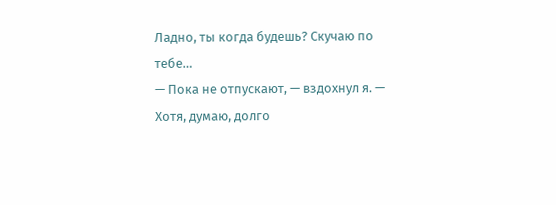Ладно, ты когда будешь? Скучаю по тебе…
— Пока не отпускают, — вздохнул я. — Хотя, думаю, долго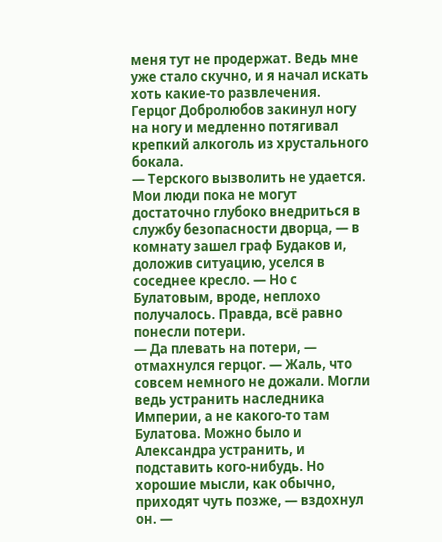меня тут не продержат. Ведь мне уже стало скучно, и я начал искать хоть какие-то развлечения.
Герцог Добролюбов закинул ногу на ногу и медленно потягивал крепкий алкоголь из хрустального бокала.
— Терского вызволить не удается. Мои люди пока не могут достаточно глубоко внедриться в службу безопасности дворца, — в комнату зашел граф Будаков и, доложив ситуацию, уселся в соседнее кресло. — Но с Булатовым, вроде, неплохо получалось. Правда, всё равно понесли потери.
— Да плевать на потери, — отмахнулся герцог. — Жаль, что совсем немного не дожали. Могли ведь устранить наследника Империи, а не какого-то там Булатова. Можно было и Александра устранить, и подставить кого-нибудь. Но хорошие мысли, как обычно, приходят чуть позже, — вздохнул он. —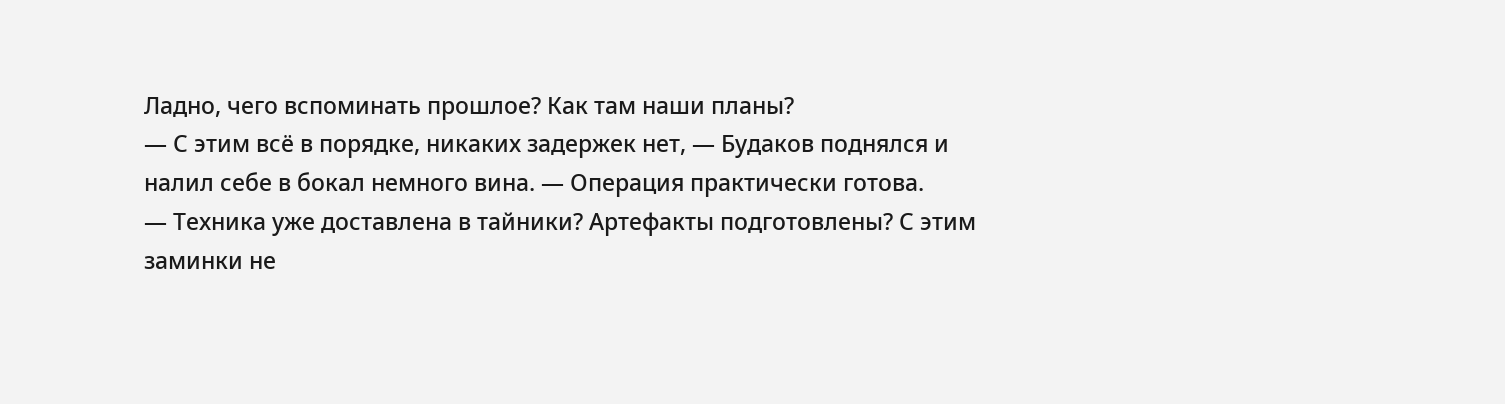Ладно, чего вспоминать прошлое? Как там наши планы?
— С этим всё в порядке, никаких задержек нет, — Будаков поднялся и налил себе в бокал немного вина. — Операция практически готова.
— Техника уже доставлена в тайники? Артефакты подготовлены? С этим заминки не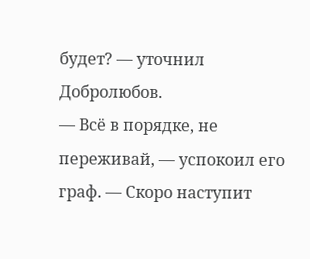будет? — уточнил Добролюбов.
— Всё в порядке, не переживай, — успокоил его граф. — Скоро наступит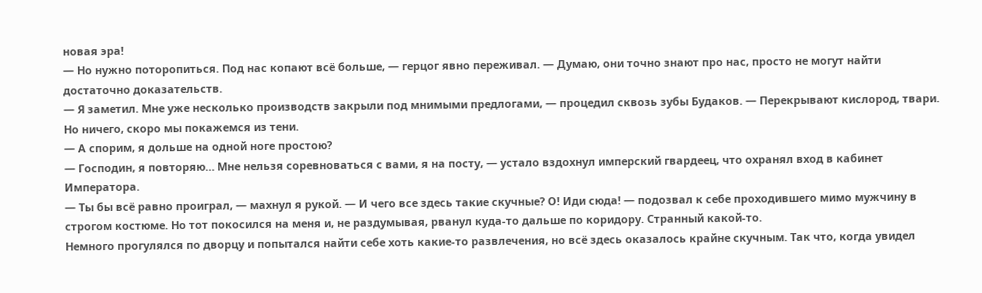новая эра!
— Но нужно поторопиться. Под нас копают всё больше, — герцог явно переживал. — Думаю, они точно знают про нас, просто не могут найти достаточно доказательств.
— Я заметил. Мне уже несколько производств закрыли под мнимыми предлогами, — процедил сквозь зубы Будаков. — Перекрывают кислород, твари. Но ничего, скоро мы покажемся из тени.
— А спорим, я дольше на одной ноге простою?
— Господин, я повторяю… Мне нельзя соревноваться с вами, я на посту, — устало вздохнул имперский гвардеец, что охранял вход в кабинет Императора.
— Ты бы всё равно проиграл, — махнул я рукой. — И чего все здесь такие скучные? О! Иди сюда! — подозвал к себе проходившего мимо мужчину в строгом костюме. Но тот покосился на меня и, не раздумывая, рванул куда-то дальше по коридору. Странный какой-то.
Немного прогулялся по дворцу и попытался найти себе хоть какие-то развлечения, но всё здесь оказалось крайне скучным. Так что, когда увидел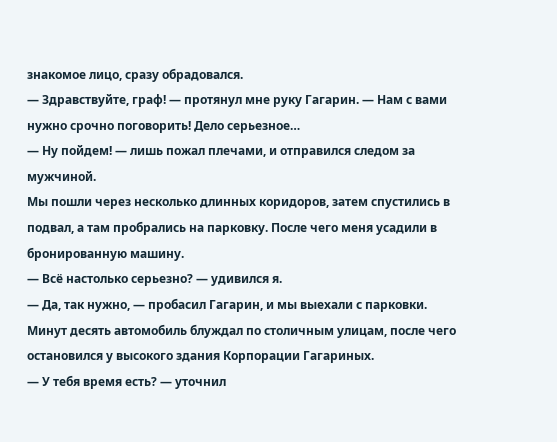знакомое лицо, сразу обрадовался.
— Здравствуйте, граф! — протянул мне руку Гагарин. — Нам с вами нужно срочно поговорить! Дело серьезное…
— Ну пойдем! — лишь пожал плечами, и отправился следом за мужчиной.
Мы пошли через несколько длинных коридоров, затем спустились в подвал, а там пробрались на парковку. После чего меня усадили в бронированную машину.
— Всё настолько серьезно? — удивился я.
— Да, так нужно, — пробасил Гагарин, и мы выехали с парковки.
Минут десять автомобиль блуждал по столичным улицам, после чего остановился у высокого здания Корпорации Гагариных.
— У тебя время есть? — уточнил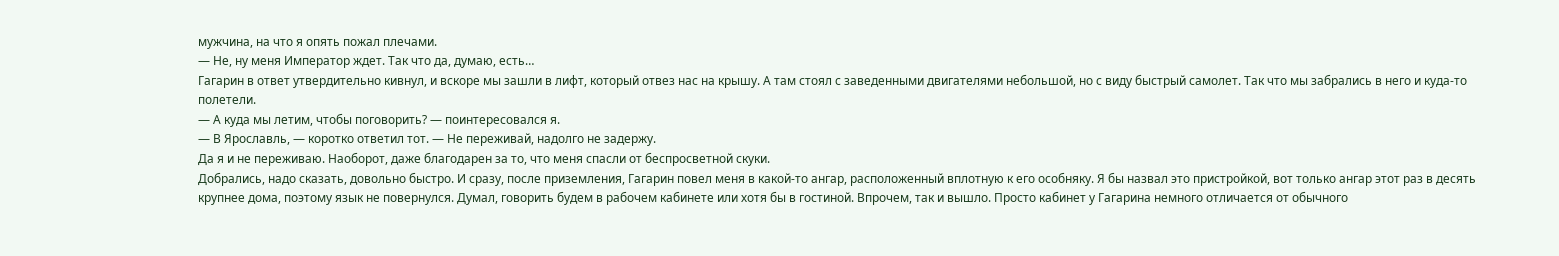мужчина, на что я опять пожал плечами.
— Не, ну меня Император ждет. Так что да, думаю, есть…
Гагарин в ответ утвердительно кивнул, и вскоре мы зашли в лифт, который отвез нас на крышу. А там стоял с заведенными двигателями небольшой, но с виду быстрый самолет. Так что мы забрались в него и куда-то полетели.
— А куда мы летим, чтобы поговорить? — поинтересовался я.
— В Ярославль, — коротко ответил тот. — Не переживай, надолго не задержу.
Да я и не переживаю. Наоборот, даже благодарен за то, что меня спасли от беспросветной скуки.
Добрались, надо сказать, довольно быстро. И сразу, после приземления, Гагарин повел меня в какой-то ангар, расположенный вплотную к его особняку. Я бы назвал это пристройкой, вот только ангар этот раз в десять крупнее дома, поэтому язык не повернулся. Думал, говорить будем в рабочем кабинете или хотя бы в гостиной. Впрочем, так и вышло. Просто кабинет у Гагарина немного отличается от обычного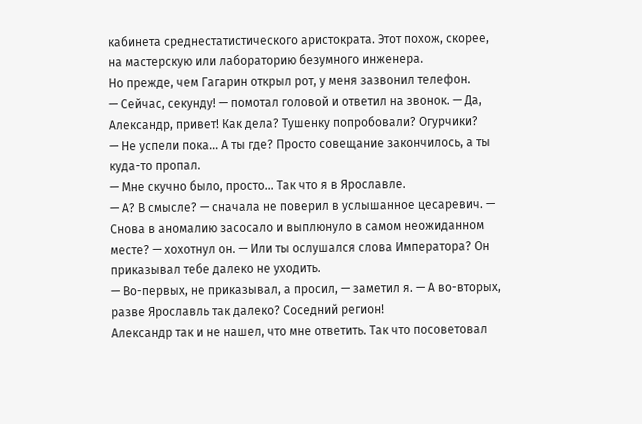кабинета среднестатистического аристократа. Этот похож, скорее, на мастерскую или лабораторию безумного инженера.
Но прежде, чем Гагарин открыл рот, у меня зазвонил телефон.
— Сейчас, секунду! — помотал головой и ответил на звонок. — Да, Александр, привет! Как дела? Тушенку попробовали? Огурчики?
— Не успели пока… А ты где? Просто совещание закончилось, а ты куда-то пропал.
— Мне скучно было, просто… Так что я в Ярославле.
— А? В смысле? — сначала не поверил в услышанное цесаревич. — Снова в аномалию засосало и выплюнуло в самом неожиданном месте? — хохотнул он. — Или ты ослушался слова Императора? Он приказывал тебе далеко не уходить.
— Во-первых, не приказывал, а просил, — заметил я. — А во-вторых, разве Ярославль так далеко? Соседний регион!
Александр так и не нашел, что мне ответить. Так что посоветовал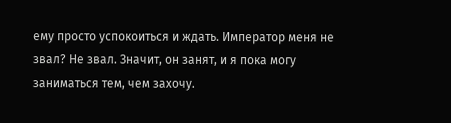ему просто успокоиться и ждать. Император меня не звал? Не звал. Значит, он занят, и я пока могу заниматься тем, чем захочу.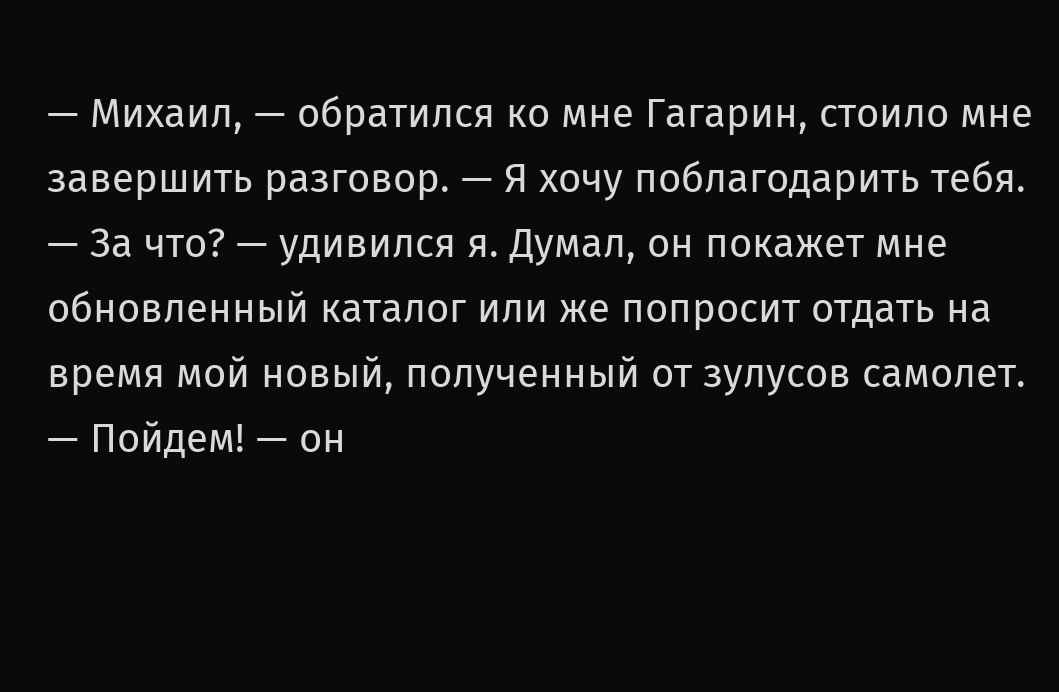— Михаил, — обратился ко мне Гагарин, стоило мне завершить разговор. — Я хочу поблагодарить тебя.
— За что? — удивился я. Думал, он покажет мне обновленный каталог или же попросит отдать на время мой новый, полученный от зулусов самолет.
— Пойдем! — он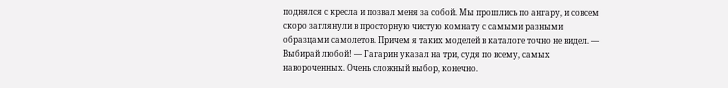поднялся с кресла и позвал меня за собой. Мы прошлись по ангару, и совсем скоро заглянули в просторную чистую комнату с самыми разными образцами самолетов. Причем я таких моделей в каталоге точно не видел. — Выбирай любой! — Гагарин указал на три, судя по всему, самых навороченных. Очень сложный выбор, конечно.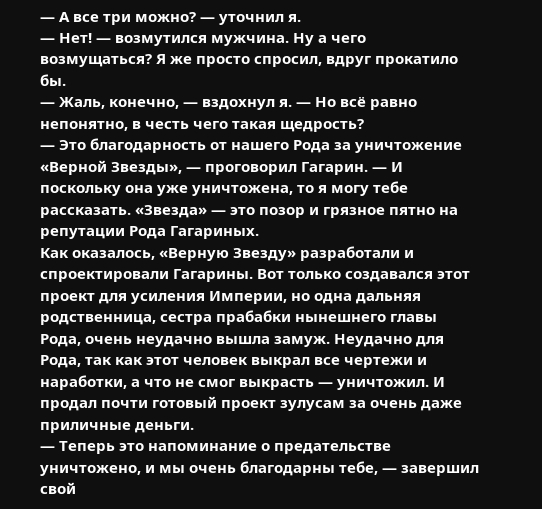— А все три можно? — уточнил я.
— Нет! — возмутился мужчина. Ну а чего возмущаться? Я же просто спросил, вдруг прокатило бы.
— Жаль, конечно, — вздохнул я. — Но всё равно непонятно, в честь чего такая щедрость?
— Это благодарность от нашего Рода за уничтожение «Верной Звезды», — проговорил Гагарин. — И поскольку она уже уничтожена, то я могу тебе рассказать. «Звезда» — это позор и грязное пятно на репутации Рода Гагариных.
Как оказалось, «Верную Звезду» разработали и спроектировали Гагарины. Вот только создавался этот проект для усиления Империи, но одна дальняя родственница, сестра прабабки нынешнего главы Рода, очень неудачно вышла замуж. Неудачно для Рода, так как этот человек выкрал все чертежи и наработки, а что не смог выкрасть — уничтожил. И продал почти готовый проект зулусам за очень даже приличные деньги.
— Теперь это напоминание о предательстве уничтожено, и мы очень благодарны тебе, — завершил свой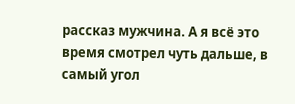рассказ мужчина. А я всё это время смотрел чуть дальше, в самый угол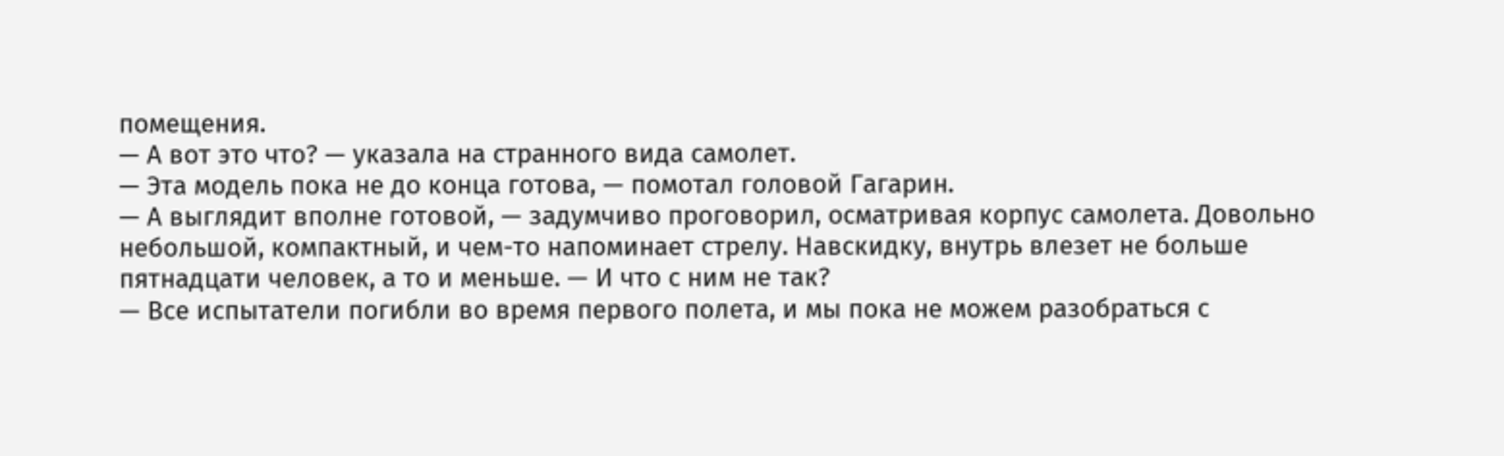помещения.
— А вот это что? — указала на странного вида самолет.
— Эта модель пока не до конца готова, — помотал головой Гагарин.
— А выглядит вполне готовой, — задумчиво проговорил, осматривая корпус самолета. Довольно небольшой, компактный, и чем-то напоминает стрелу. Навскидку, внутрь влезет не больше пятнадцати человек, а то и меньше. — И что с ним не так?
— Все испытатели погибли во время первого полета, и мы пока не можем разобраться с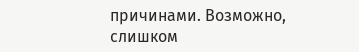причинами. Возможно, слишком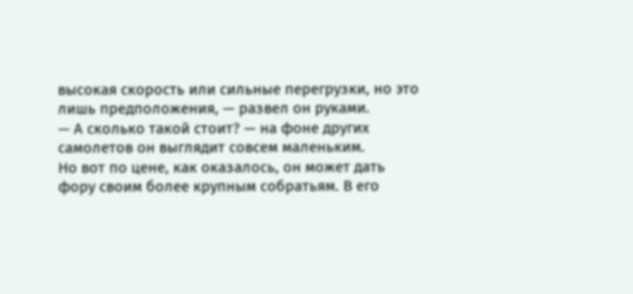высокая скорость или сильные перегрузки, но это лишь предположения, — развел он руками.
— А сколько такой стоит? — на фоне других самолетов он выглядит совсем маленьким.
Но вот по цене, как оказалось, он может дать фору своим более крупным собратьям. В его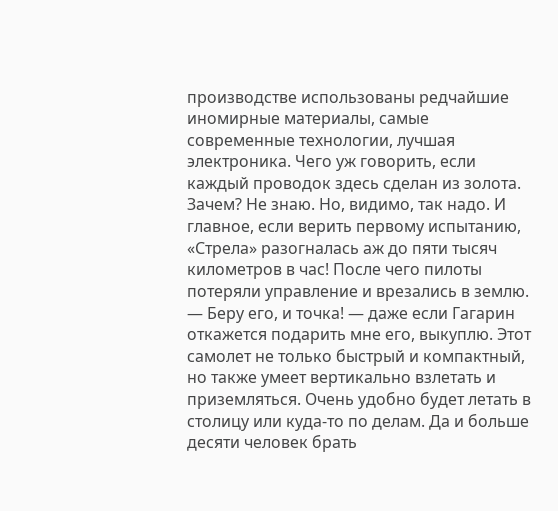производстве использованы редчайшие иномирные материалы, самые современные технологии, лучшая электроника. Чего уж говорить, если каждый проводок здесь сделан из золота. Зачем? Не знаю. Но, видимо, так надо. И главное, если верить первому испытанию, «Стрела» разогналась аж до пяти тысяч километров в час! После чего пилоты потеряли управление и врезались в землю.
— Беру его, и точка! — даже если Гагарин откажется подарить мне его, выкуплю. Этот самолет не только быстрый и компактный, но также умеет вертикально взлетать и приземляться. Очень удобно будет летать в столицу или куда-то по делам. Да и больше десяти человек брать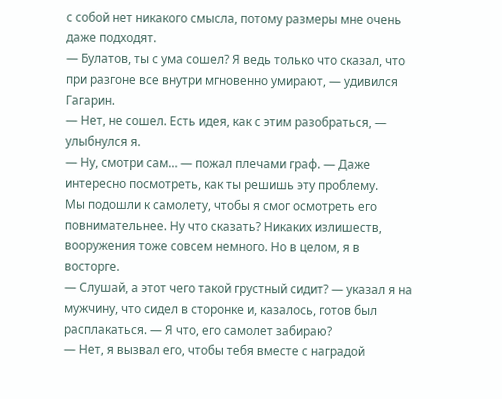с собой нет никакого смысла, потому размеры мне очень даже подходят.
— Булатов, ты с ума сошел? Я ведь только что сказал, что при разгоне все внутри мгновенно умирают, — удивился Гагарин.
— Нет, не сошел. Есть идея, как с этим разобраться, — улыбнулся я.
— Ну, смотри сам… — пожал плечами граф. — Даже интересно посмотреть, как ты решишь эту проблему.
Мы подошли к самолету, чтобы я смог осмотреть его повнимательнее. Ну что сказать? Никаких излишеств, вооружения тоже совсем немного. Но в целом, я в восторге.
— Слушай, а этот чего такой грустный сидит? — указал я на мужчину, что сидел в сторонке и, казалось, готов был расплакаться. — Я что, его самолет забираю?
— Нет, я вызвал его, чтобы тебя вместе с наградой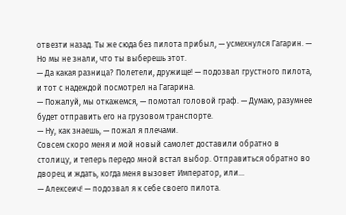отвезти назад. Ты же сюда без пилота прибыл, — усмехнулся Гагарин. — Но мы не знали, что ты выберешь этот.
— Да какая разница? Полетели, дружище! — подозвал грустного пилота, и тот с надеждой посмотрел на Гагарина.
— Пожалуй, мы откажемся, — помотал головой граф. — Думаю, разумнее будет отправить его на грузовом транспорте.
— Ну, как знаешь, — пожал я плечами.
Совсем скоро меня и мой новый самолет доставили обратно в столицу, и теперь передо мной встал выбор. Отправиться обратно во дворец и ждать, когда меня вызовет Император, или…
— Алексеич! — подозвал я к себе своего пилота.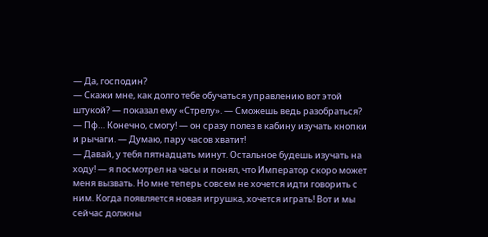— Да, господин?
— Скажи мне, как долго тебе обучаться управлению вот этой штукой? — показал ему «Стрелу». — Сможешь ведь разобраться?
— Пф… Конечно, смогу! — он сразу полез в кабину изучать кнопки и рычаги. — Думаю, пару часов хватит!
— Давай, у тебя пятнадцать минут. Остальное будешь изучать на ходу! — я посмотрел на часы и понял, что Император скоро может меня вызвать. Но мне теперь совсем не хочется идти говорить с ним. Когда появляется новая игрушка, хочется играть! Вот и мы сейчас должны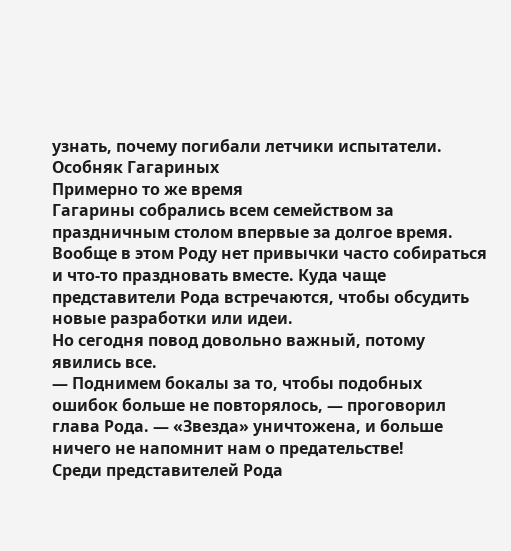узнать, почему погибали летчики испытатели.
Особняк Гагариных
Примерно то же время
Гагарины собрались всем семейством за праздничным столом впервые за долгое время. Вообще в этом Роду нет привычки часто собираться и что-то праздновать вместе. Куда чаще представители Рода встречаются, чтобы обсудить новые разработки или идеи.
Но сегодня повод довольно важный, потому явились все.
— Поднимем бокалы за то, чтобы подобных ошибок больше не повторялось, — проговорил глава Рода. — «Звезда» уничтожена, и больше ничего не напомнит нам о предательстве!
Среди представителей Рода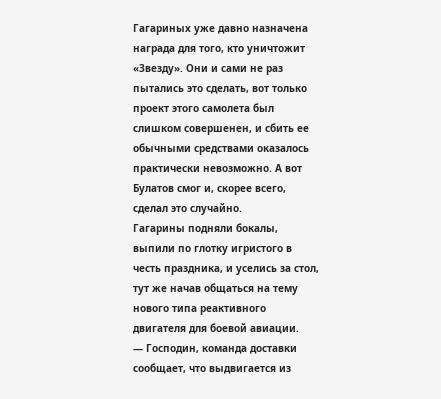Гагариных уже давно назначена награда для того, кто уничтожит «Звезду». Они и сами не раз пытались это сделать, вот только проект этого самолета был слишком совершенен, и сбить ее обычными средствами оказалось практически невозможно. А вот Булатов смог и, скорее всего, сделал это случайно.
Гагарины подняли бокалы, выпили по глотку игристого в честь праздника, и уселись за стол, тут же начав общаться на тему нового типа реактивного двигателя для боевой авиации.
— Господин, команда доставки сообщает, что выдвигается из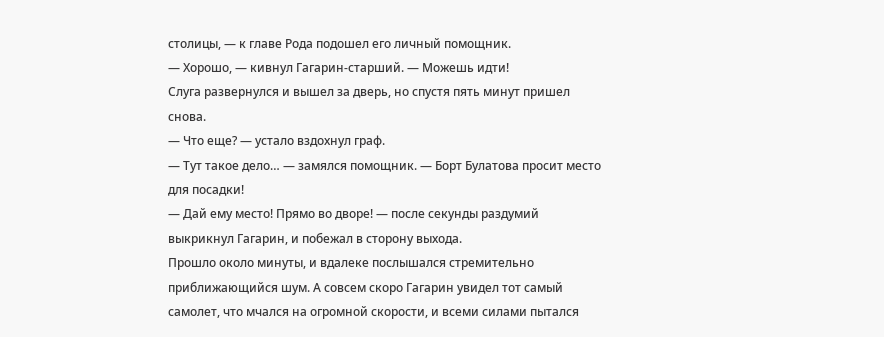столицы, — к главе Рода подошел его личный помощник.
— Хорошо, — кивнул Гагарин-старший. — Можешь идти!
Слуга развернулся и вышел за дверь, но спустя пять минут пришел снова.
— Что еще? — устало вздохнул граф.
— Тут такое дело… — замялся помощник. — Борт Булатова просит место для посадки!
— Дай ему место! Прямо во дворе! — после секунды раздумий выкрикнул Гагарин, и побежал в сторону выхода.
Прошло около минуты, и вдалеке послышался стремительно приближающийся шум. А совсем скоро Гагарин увидел тот самый самолет, что мчался на огромной скорости, и всеми силами пытался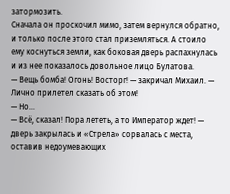затормозить.
Сначала он проскочил мимо, затем вернулся обратно, и только после этого стал приземляться. А стоило ему коснуться земли, как боковая дверь распахнулась и из нее показалось довольное лицо Булатова.
— Вещь бомба! Огонь! Восторг! — закричал Михаил. — Лично прилетел сказать об этом!
— Но…
— Всё, сказал! Пора лететь, а то Император ждет! — дверь закрылась и «Стрела» сорвалась с места, оставив недоумевающих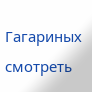Гагариных смотреть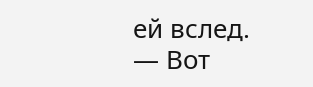ей вслед.
— Вот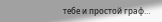тебе и простой граф…